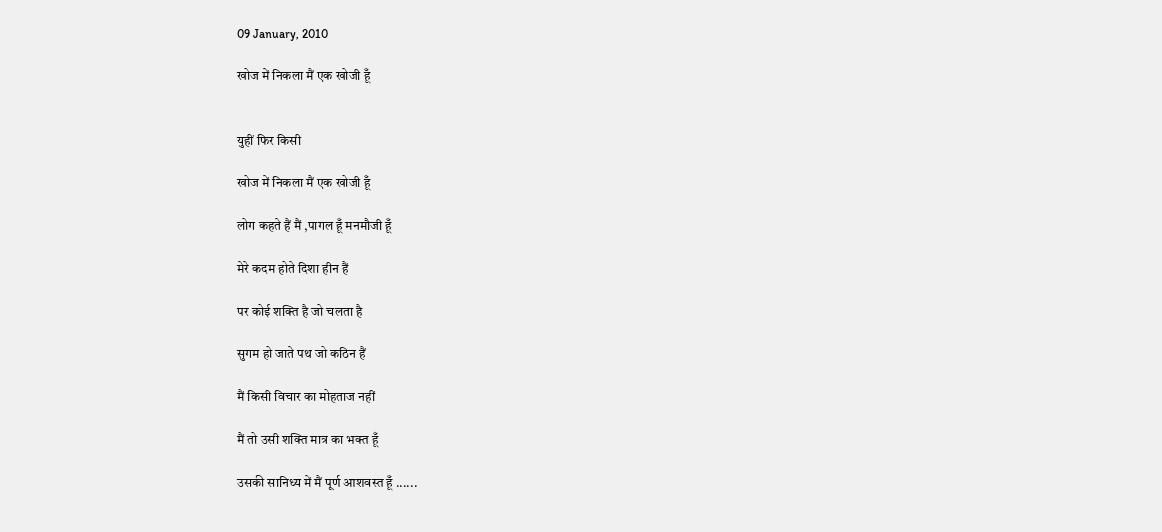09 January, 2010

खोज में निकला मैं एक खोजी हूँ


युहीं फिर किसी

खोज में निकला मैं एक खोजी हूँ

लोग कहते हैं मैं ,पागल हूँ मनमौजी हूँ

मेरे कदम होते दिशा हीन हैं

पर कोई शक्ति है जो चलता है

सुगम हो जाते पथ जो कठिन हैं

मैं किसी विचार का मोहताज नहीं

मैं तो उसी शक्ति मात्र का भक्त हूँ

उसकी सानिध्य में मैं पूर्ण आशवस्त हूँ ......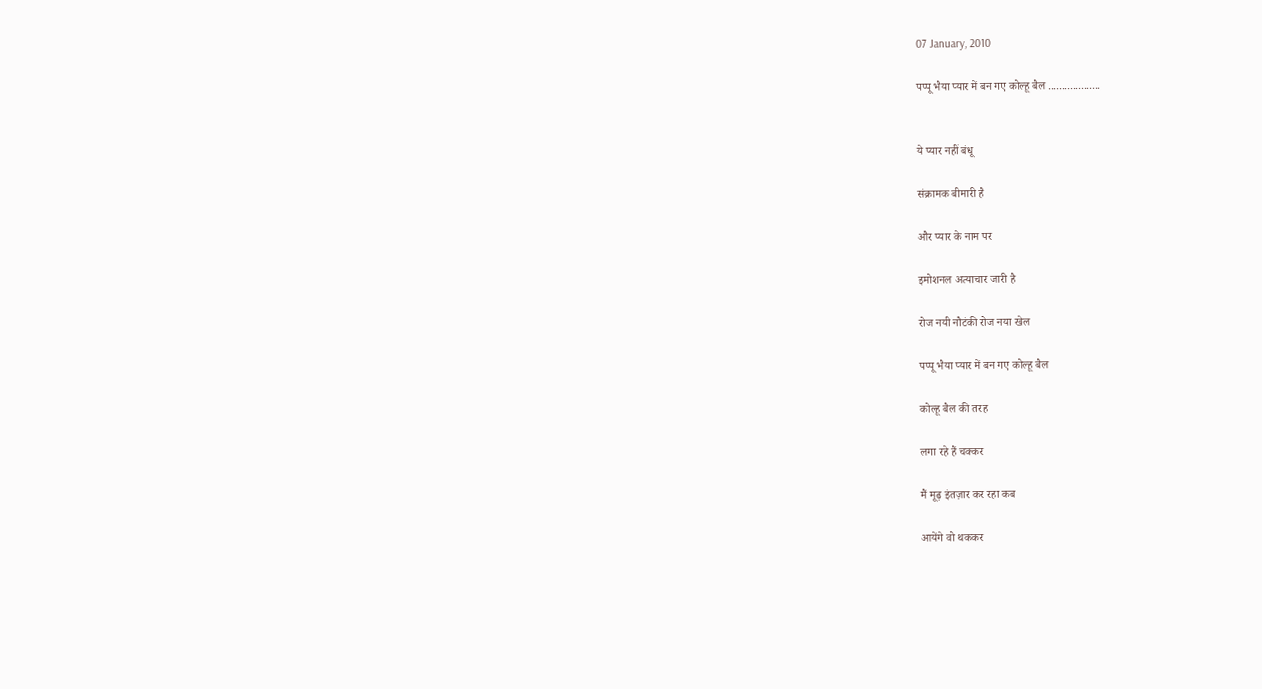07 January, 2010

पप्पू भैया प्यार में बन गए कोल्हू बैल ...................


ये प्यार नहीं बंधू

संक्रामक बीमारी है

और प्यार के नाम पर

इमोशनल अत्याचार जारी है

रोज नयी नौटंकी रोज नया खेल

पप्पू भैया प्यार में बन गए कोल्हू बैल

कोल्हू बैल की तरह

लगा रहे हैं चक्कर

मैं मूढ़ इंतज़ार कर रहा कब

आयेंगे वो थककर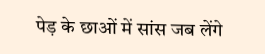पेड़ के छाओं में सांस जब लेंगे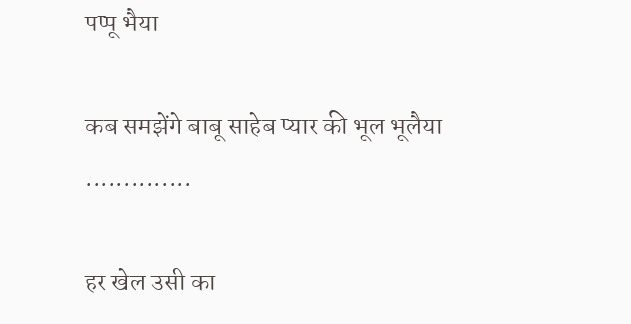पप्पू भैया

कब समझेंगे बाबू साहेब प्यार की भूल भूलैया ..............

हर खेल उसी का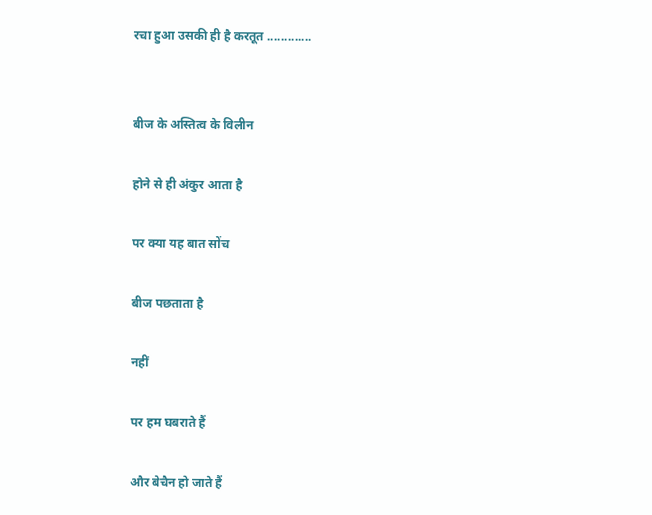रचा हुआ उसकी ही है करतूत .............


बीज के अस्तित्व के विलीन

होने से ही अंकुर आता है

पर क्या यह बात सोंच

बीज पछताता है

नहीं

पर हम घबराते हैं

और बेचैन हो जाते हैं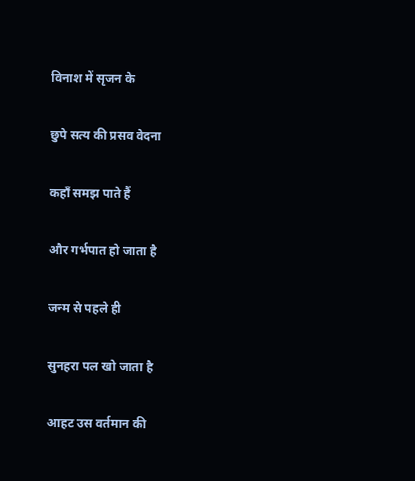विनाश में सृजन के

छुपे सत्य की प्रसव वेदना

कहाँ समझ पाते हैं

और गर्भपात हो जाता है

जन्म से पहले ही

सुनहरा पल खो जाता है

आहट उस वर्तमान की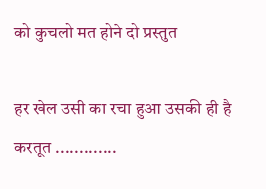को कुचलो मत होने दो प्रस्तुत

हर खेल उसी का रचा हुआ उसकी ही है करतूत .............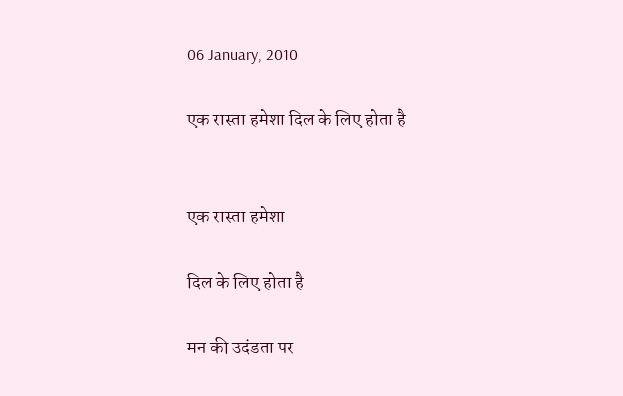06 January, 2010

एक रास्ता हमेशा दिल के लिए होता है


एक रास्ता हमेशा

दिल के लिए होता है

मन की उदंडता पर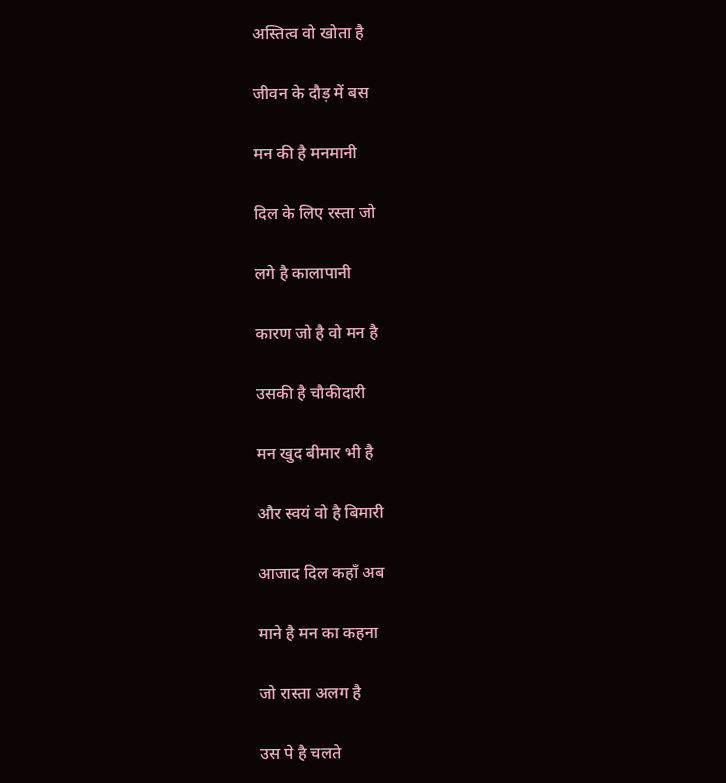अस्तित्व वो खोता है

जीवन के दौड़ में बस

मन की है मनमानी

दिल के लिए रस्ता जो

लगे है कालापानी

कारण जो है वो मन है

उसकी है चौकीदारी

मन खुद बीमार भी है

और स्वयं वो है बिमारी

आजाद दिल कहाँ अब

माने है मन का कहना

जो रास्ता अलग है

उस पे है चलते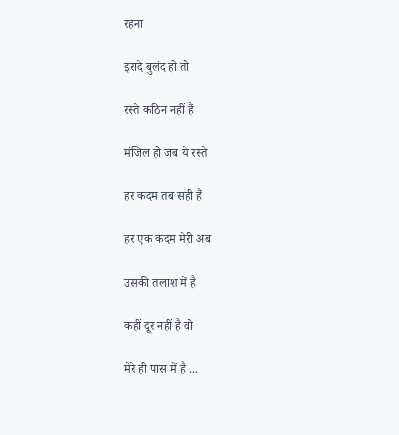रहना

इरादे बुलंद हो तो

रस्ते कठिन नहीं हैं

मंजिल हो जब ये रस्ते

हर कदम तब सही हैं

हर एक कदम मेरी अब

उसकी तलाश में है

कहीं दूर नहीं है वो

मेरे ही पास में है ...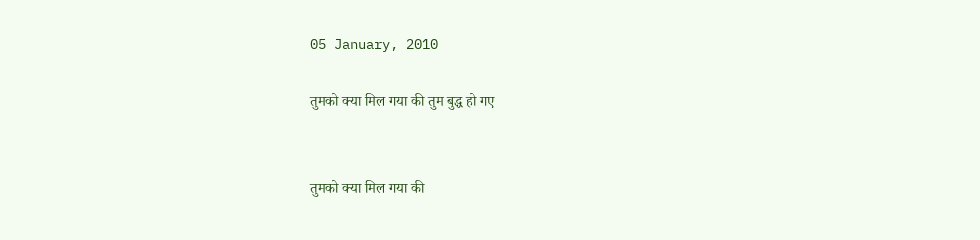05 January, 2010

तुमको क्या मिल गया की तुम बुद्ध हो गए


तुमको क्या मिल गया की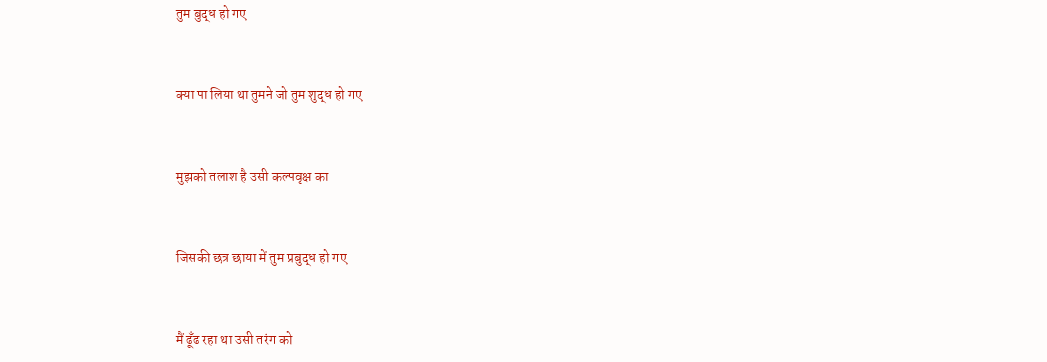तुम बुद्ध हो गए


क्या पा लिया था तुमने जो तुम शुद्ध हो गए


मुझको तलाश है उसी कल्पवृक्ष का


जिसकी छत्र छाया में तुम प्रबुद्ध हो गए


मैं ढूँढ रहा था उसी तरंग को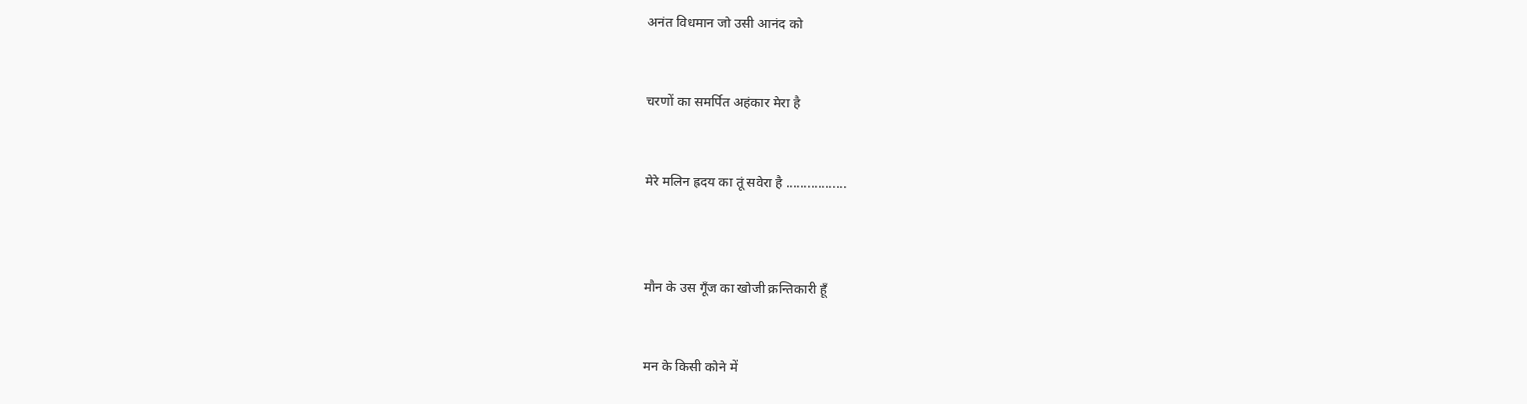अनंत विधमान जो उसी आनंद को


चरणों का समर्पित अहंकार मेरा है


मेरे मलिन ह्रदय का तूं सवेरा है .................



मौन के उस गूँज का खोजी क्रन्तिकारी हूँ


मन के किसी कोने में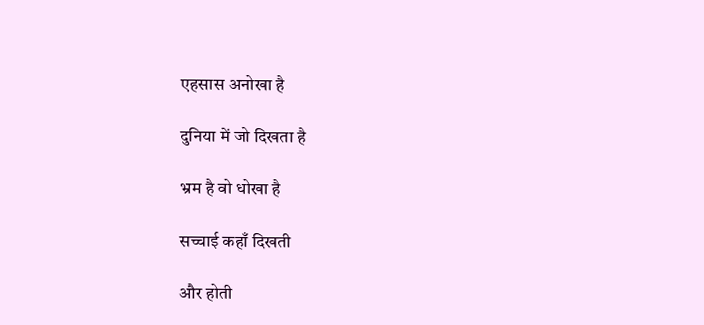एहसास अनोखा है

दुनिया में जो दिखता है

भ्रम है वो धोखा है

सच्चाई कहाँ दिखती

और होती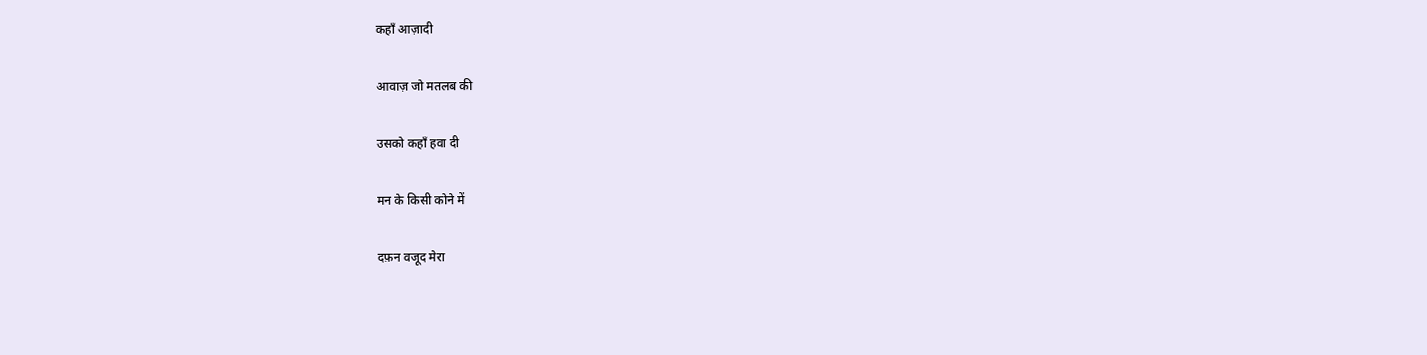कहाँ आज़ादी

आवाज़ जो मतलब की

उसको कहाँ हवा दी

मन के किसी कोने में

दफ़न वजूद मेरा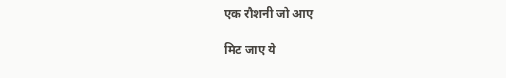एक रौशनी जो आए

मिट जाए ये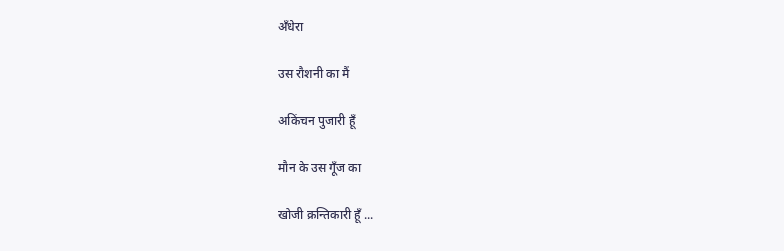अँधेरा

उस रौशनी का मैं

अकिंचन पुजारी हूँ

मौन के उस गूँज का

खोजी क्रन्तिकारी हूँ ...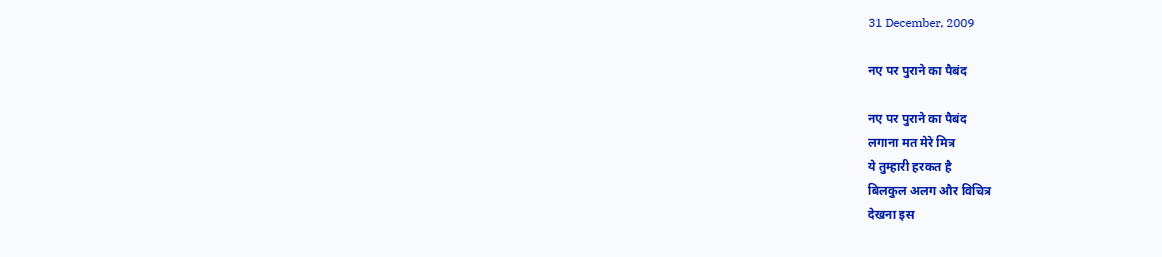31 December, 2009

नए पर पुराने का पैबंद

नए पर पुराने का पैबंद
लगाना मत मेरे मित्र
ये तुम्हारी हरकत है
बिलकुल अलग और विचित्र
देखना इस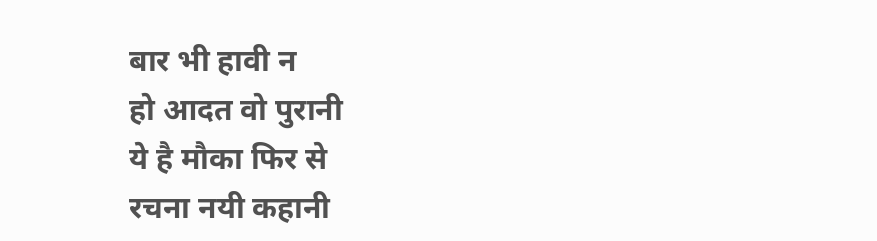बार भी हावी न
हो आदत वो पुरानी
ये है मौका फिर से
रचना नयी कहानी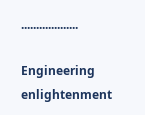...................

Engineering enlightenment